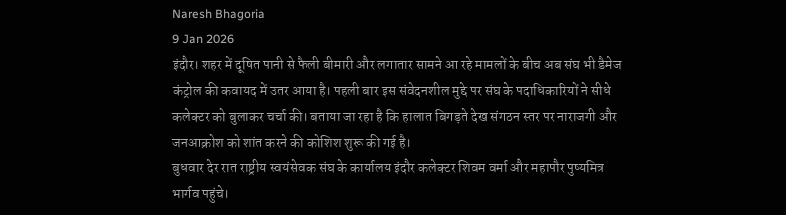Naresh Bhagoria
9 Jan 2026
इंदौर। शहर में दूषित पानी से फैली बीमारी और लगातार सामने आ रहे मामलों के बीच अब संघ भी डैमेज कंट्रोल की कवायद में उतर आया है। पहली बार इस संवेदनशील मुद्दे पर संघ के पदाधिकारियों ने सीधे कलेक्टर को बुलाकर चर्चा की। बताया जा रहा है कि हालात बिगड़ते देख संगठन स्तर पर नाराजगी और जनआक्रोश को शांत करने की कोशिश शुरू की गई है।
बुधवार देर रात राष्ट्रीय स्वयंसेवक संघ के कार्यालय इंदौर कलेक्टर शिवम वर्मा और महापौर पुष्यमित्र भार्गव पहुंचे।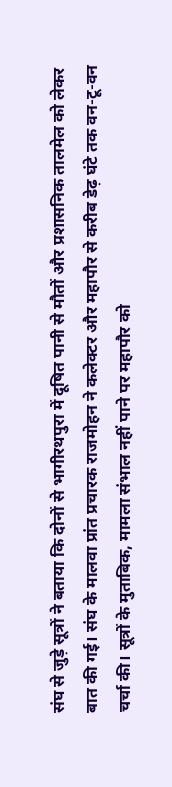संघ से जुड़े सूत्रों ने बताया कि दोनों से भागीरथपुरा में दूषित पानी से मौतों और प्रशासनिक तालमेल को लेकर बात की गई। संघ के मालवा प्रांत प्रचारक राजमोहन ने कलेक्टर और महापौर से करीब डेढ़ घंटे तक वन-टू-वन चर्चा की। सूत्रों के मुताबिक, मामला संभाल नहीं पाने पर महापौर को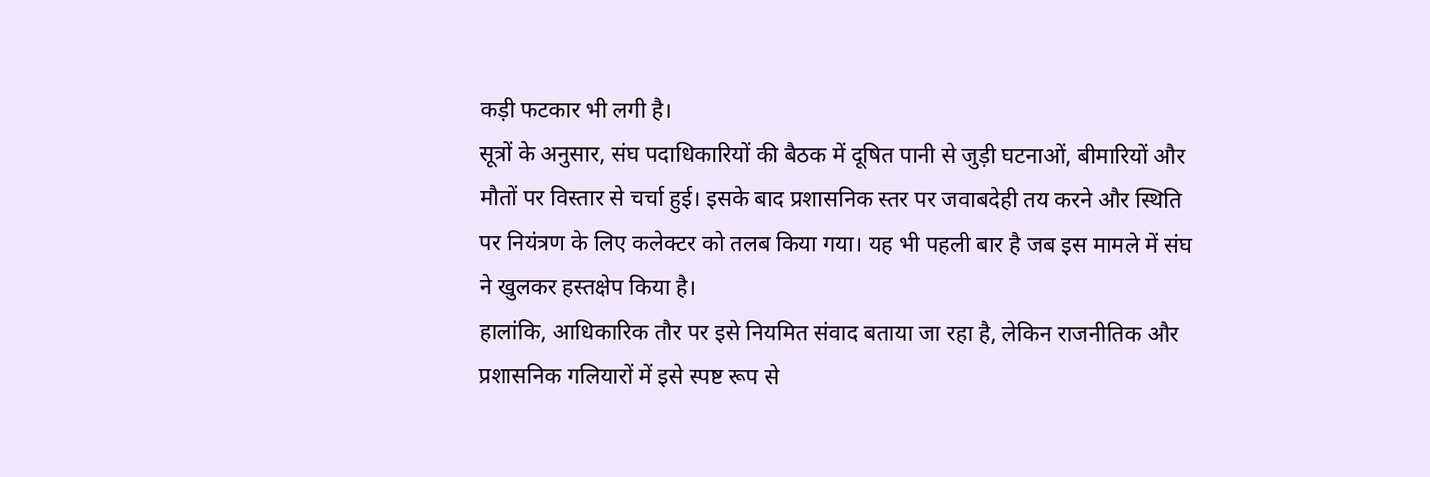कड़ी फटकार भी लगी है।
सूत्रों के अनुसार, संघ पदाधिकारियों की बैठक में दूषित पानी से जुड़ी घटनाओं, बीमारियों और मौतों पर विस्तार से चर्चा हुई। इसके बाद प्रशासनिक स्तर पर जवाबदेही तय करने और स्थिति पर नियंत्रण के लिए कलेक्टर को तलब किया गया। यह भी पहली बार है जब इस मामले में संघ ने खुलकर हस्तक्षेप किया है।
हालांकि, आधिकारिक तौर पर इसे नियमित संवाद बताया जा रहा है, लेकिन राजनीतिक और प्रशासनिक गलियारों में इसे स्पष्ट रूप से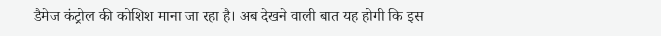डैमेज कंट्रोल की कोशिश माना जा रहा है। अब देखने वाली बात यह होगी कि इस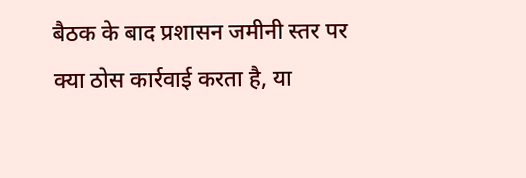बैठक के बाद प्रशासन जमीनी स्तर पर क्या ठोस कार्रवाई करता है, या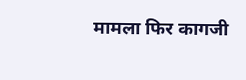मामला फिर कागजी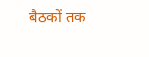बैठकों तक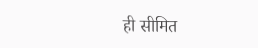ही सीमित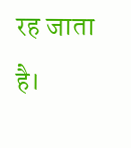रह जाता है।